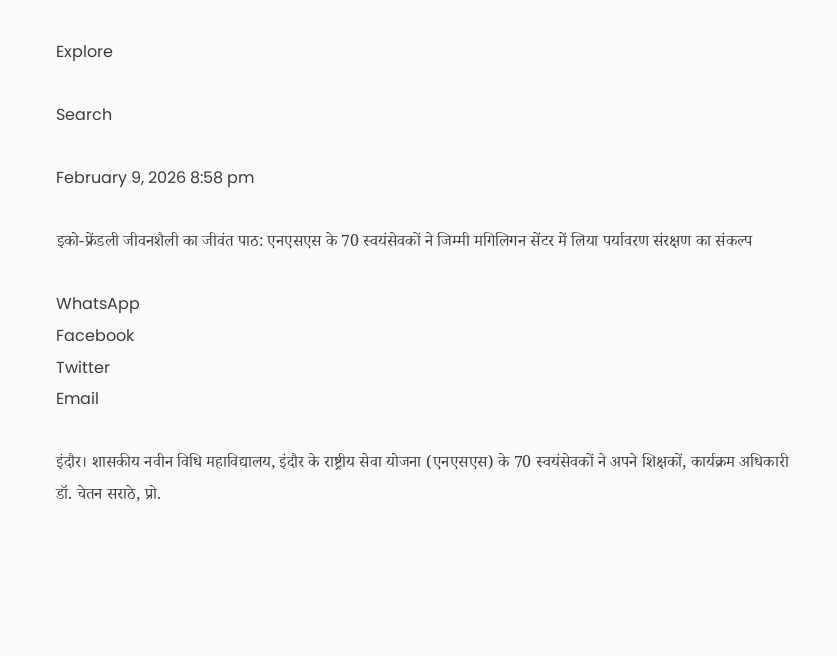Explore

Search

February 9, 2026 8:58 pm

इको-फ्रेंडली जीवनशैली का जीवंत पाठ: एनएसएस के 70 स्वयंसेवकों ने जिम्मी मगिलिगन सेंटर में लिया पर्यावरण संरक्षण का संकल्प

WhatsApp
Facebook
Twitter
Email

इंदौर। शासकीय नवीन विधि महाविद्यालय, इंदौर के राष्ट्रीय सेवा योजना (एनएसएस) के 70 स्वयंसेवकों ने अपने शिक्षकों, कार्यक्रम अधिकारी डॉ. चेतन सराठे, प्रो.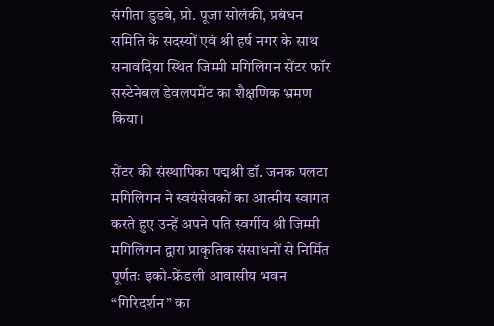संगीता डुडबे, प्रो. पूजा सोलंकी, प्रबंधन समिति के सदस्यों एवं श्री हर्ष नगर के साथ सनावदिया स्थित जिम्मी मगिलिगन सेंटर फॉर सस्टेनेबल डेवलपमेंट का शैक्षणिक भ्रमण किया।

सेंटर की संस्थापिका पद्मश्री डॉ. जनक पलटा मगिलिगन ने स्वयंसेवकों का आत्मीय स्वागत करते हुए उन्हें अपने पति स्वर्गीय श्री जिम्मी मगिलिगन द्वारा प्राकृतिक संसाधनों से निर्मित पूर्णतः इको-फ्रेंडली आवासीय भवन “गिरिदर्शन” का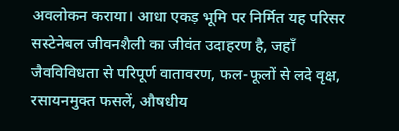अवलोकन कराया। आधा एकड़ भूमि पर निर्मित यह परिसर सस्टेनेबल जीवनशैली का जीवंत उदाहरण है, जहाँ जैवविविधता से परिपूर्ण वातावरण, फल-फूलों से लदे वृक्ष, रसायनमुक्त फसलें, औषधीय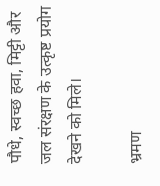पौधे, स्वच्छ हवा, मिट्टी और जल संरक्षण के उत्कृष्ट प्रयोग देखने को मिले।

भ्रमण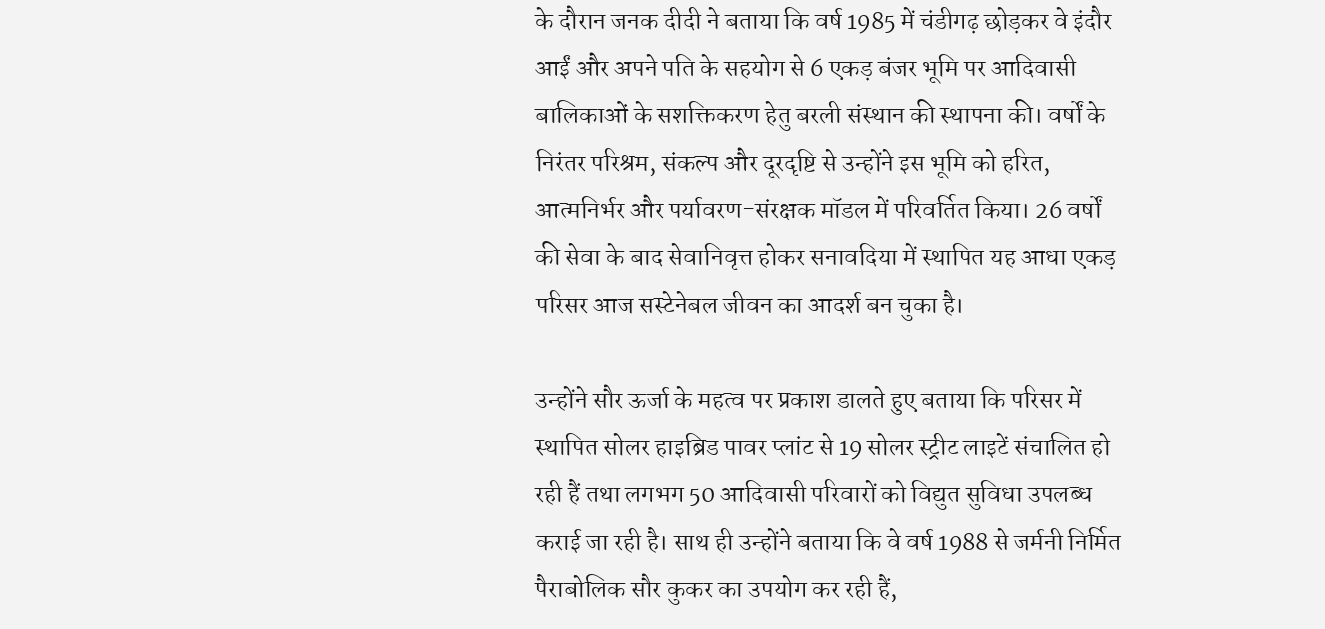के दौरान जनक दीदी ने बताया कि वर्ष 1985 में चंडीगढ़ छोड़कर वे इंदौर आईं और अपने पति के सहयोग से 6 एकड़ बंजर भूमि पर आदिवासी बालिकाओं के सशक्तिकरण हेतु बरली संस्थान की स्थापना की। वर्षों के निरंतर परिश्रम, संकल्प और दूरदृष्टि से उन्होंने इस भूमि को हरित, आत्मनिर्भर और पर्यावरण-संरक्षक मॉडल में परिवर्तित किया। 26 वर्षों की सेवा के बाद सेवानिवृत्त होकर सनावदिया में स्थापित यह आधा एकड़ परिसर आज सस्टेनेबल जीवन का आदर्श बन चुका है।

उन्होंने सौर ऊर्जा के महत्व पर प्रकाश डालते हुए बताया कि परिसर में स्थापित सोलर हाइब्रिड पावर प्लांट से 19 सोलर स्ट्रीट लाइटें संचालित हो रही हैं तथा लगभग 50 आदिवासी परिवारों को विद्युत सुविधा उपलब्ध कराई जा रही है। साथ ही उन्होंने बताया कि वे वर्ष 1988 से जर्मनी निर्मित पैराबोलिक सौर कुकर का उपयोग कर रही हैं,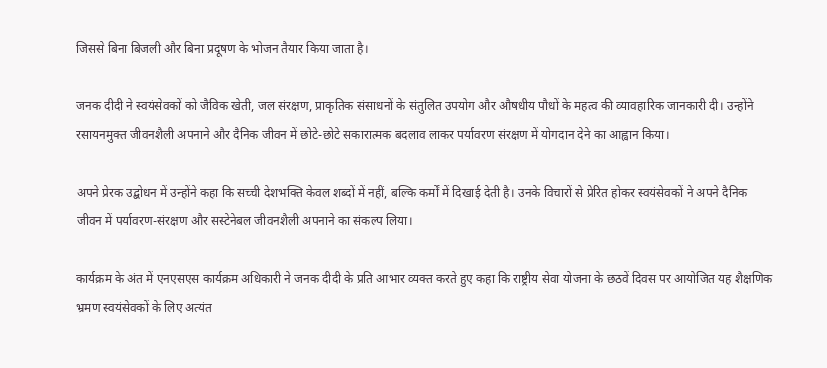जिससे बिना बिजली और बिना प्रदूषण के भोजन तैयार किया जाता है।

जनक दीदी ने स्वयंसेवकों को जैविक खेती, जल संरक्षण, प्राकृतिक संसाधनों के संतुलित उपयोग और औषधीय पौधों के महत्व की व्यावहारिक जानकारी दी। उन्होंने रसायनमुक्त जीवनशैली अपनाने और दैनिक जीवन में छोटे-छोटे सकारात्मक बदलाव लाकर पर्यावरण संरक्षण में योगदान देने का आह्वान किया।

अपने प्रेरक उद्बोधन में उन्होंने कहा कि सच्ची देशभक्ति केवल शब्दों में नहीं, बल्कि कर्मों में दिखाई देती है। उनके विचारों से प्रेरित होकर स्वयंसेवकों ने अपने दैनिक जीवन में पर्यावरण-संरक्षण और सस्टेनेबल जीवनशैली अपनाने का संकल्प लिया।

कार्यक्रम के अंत में एनएसएस कार्यक्रम अधिकारी ने जनक दीदी के प्रति आभार व्यक्त करते हुए कहा कि राष्ट्रीय सेवा योजना के छठवें दिवस पर आयोजित यह शैक्षणिक भ्रमण स्वयंसेवकों के लिए अत्यंत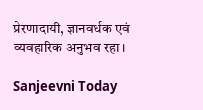प्रेरणादायी, ज्ञानवर्धक एवं व्यवहारिक अनुभव रहा।

Sanjeevni Today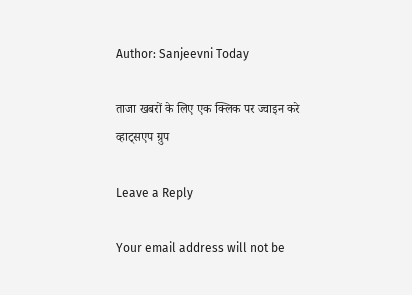Author: Sanjeevni Today

ताजा खबरों के लिए एक क्लिक पर ज्वाइन करे व्हाट्सएप ग्रुप

Leave a Reply

Your email address will not be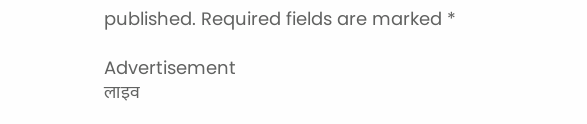published. Required fields are marked *

Advertisement
लाइव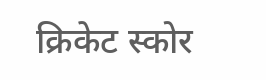क्रिकेट स्कोर